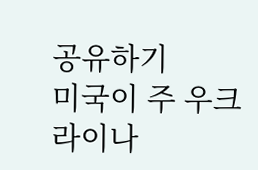공유하기
미국이 주 우크라이나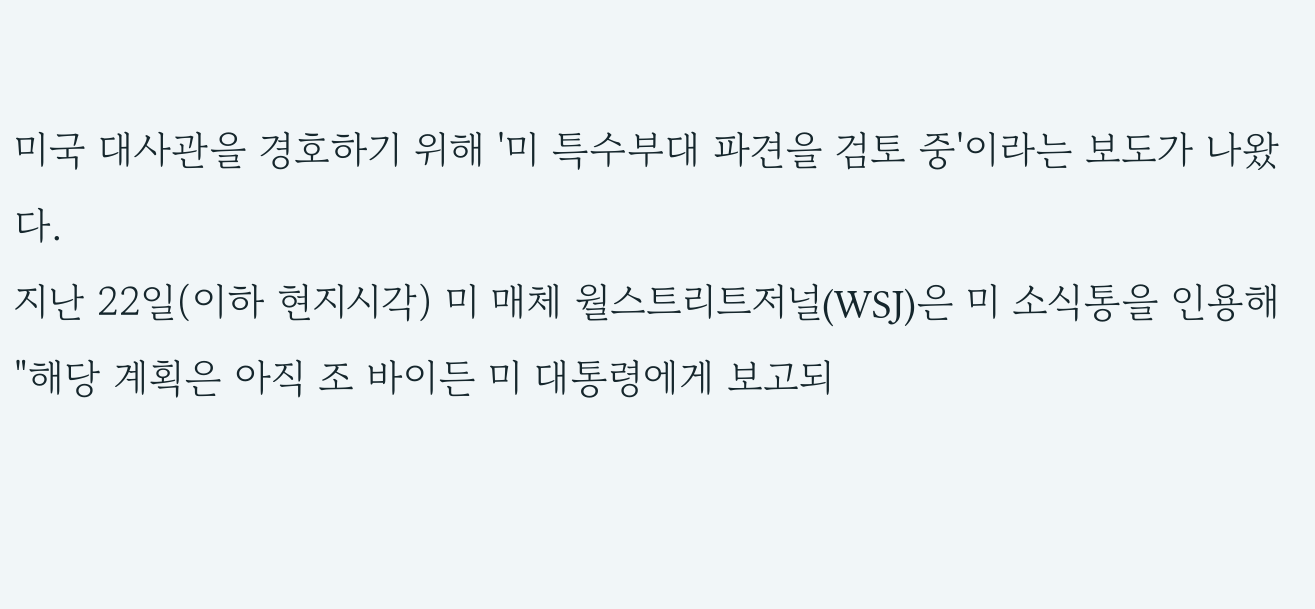미국 대사관을 경호하기 위해 '미 특수부대 파견을 검토 중'이라는 보도가 나왔다.
지난 22일(이하 현지시각) 미 매체 월스트리트저널(WSJ)은 미 소식통을 인용해 "해당 계획은 아직 조 바이든 미 대통령에게 보고되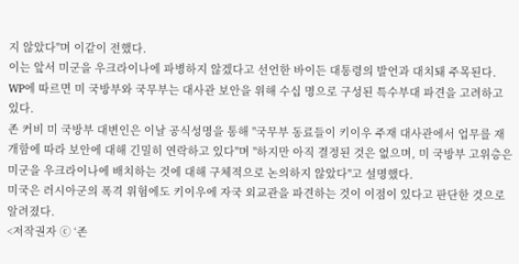지 않았다"며 이같이 전했다.
이는 앞서 미군을 우크라이나에 파병하지 않겠다고 선언한 바이든 대통령의 발언과 대치돼 주목된다.
WP에 따르면 미 국방부와 국무부는 대사관 보안을 위해 수십 명으로 구성된 특수부대 파견을 고려하고 있다.
존 커비 미 국방부 대변인은 이날 공식성명을 통해 "국무부 동료들이 키이우 주재 대사관에서 업무를 재개함에 따라 보안에 대해 긴밀히 연락하고 있다"며 "하지만 아직 결정된 것은 없으며, 미 국방부 고위층은 미군을 우크라이나에 배치하는 것에 대해 구체적으로 논의하지 않았다"고 설명했다.
미국은 러시아군의 폭격 위험에도 키이우에 자국 외교관을 파견하는 것이 이점이 있다고 판단한 것으로 알려졌다.
<저작권자 ⓒ ‘존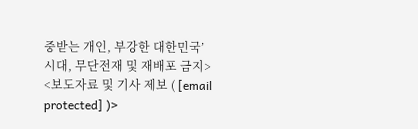중받는 개인, 부강한 대한민국’ 시대, 무단전재 및 재배포 금지>
<보도자료 및 기사 제보 ( [email protected] )>